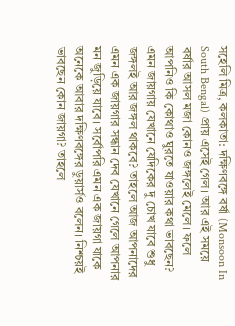সহেলি মিত্র, কলকাতা: দক্ষিণবঙ্গে বর্ষা (Monsoon In South Bengal) প্রায় এসেই গেল। আর এই সময়ে বর্ষার আসল মজা কোনও জঙ্গলেই মেলে। ফলে আপনিও কি কোথাও ঘুরতে যাওয়ার কথা ভাবছেন? এমন জায়গায় যেখানে যেদিকের দু চোখ যাবে শুধু জঙ্গলই আর জঙ্গল থাকবে? তাহলে আজ আপনাদের এমন এক জায়গার সন্ধান দেব যেখানে গেলে আপনার মন জুড়িয়ে যাবে। সর্বোপরি এমন এক জায়গা যাকে অনেকে আবার দক্ষিণবঙ্গের ডুয়ার্সও বলেন। নিশ্চয়ই ভাবছেন কোন জায়গা? তাহলে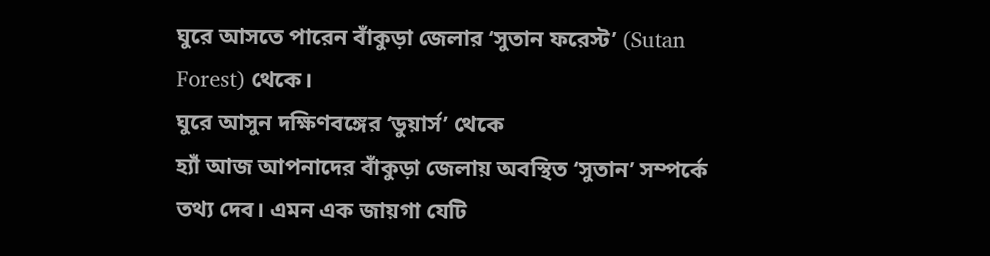ঘুরে আসতে পারেন বাঁকুড়া জেলার ‘সুতান ফরেস্ট’ (Sutan Forest) থেকে।
ঘুরে আসুন দক্ষিণবঙ্গের ‘ডুয়ার্স’ থেকে
হ্যাঁ আজ আপনাদের বাঁকুড়া জেলায় অবস্থিত ‘সুতান’ সম্পর্কে তথ্য দেব। এমন এক জায়গা যেটি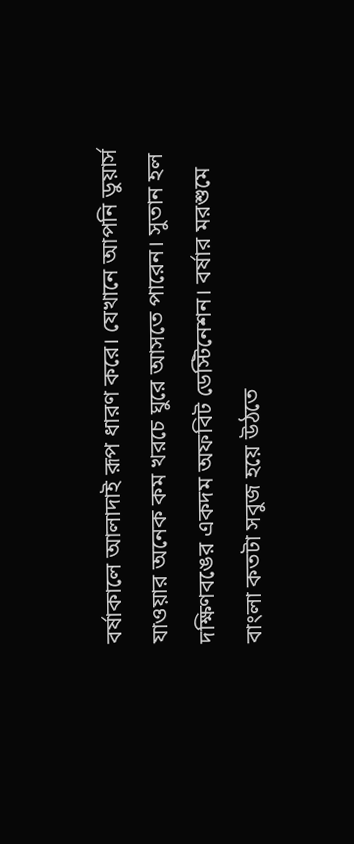বর্ষাকালে আলাদাই রূপ ধারণ করে। যেখানে আপনি ডুয়ার্স যাওয়ার অনেক কম খরচে ঘুরে আসতে পারেন। সুতান হল দক্ষিণবঙের একদম অফবিট ডেস্টিনেশন। বর্ষার মরশুমে বাংলা কতটা সবুজ হয়ে উঠতে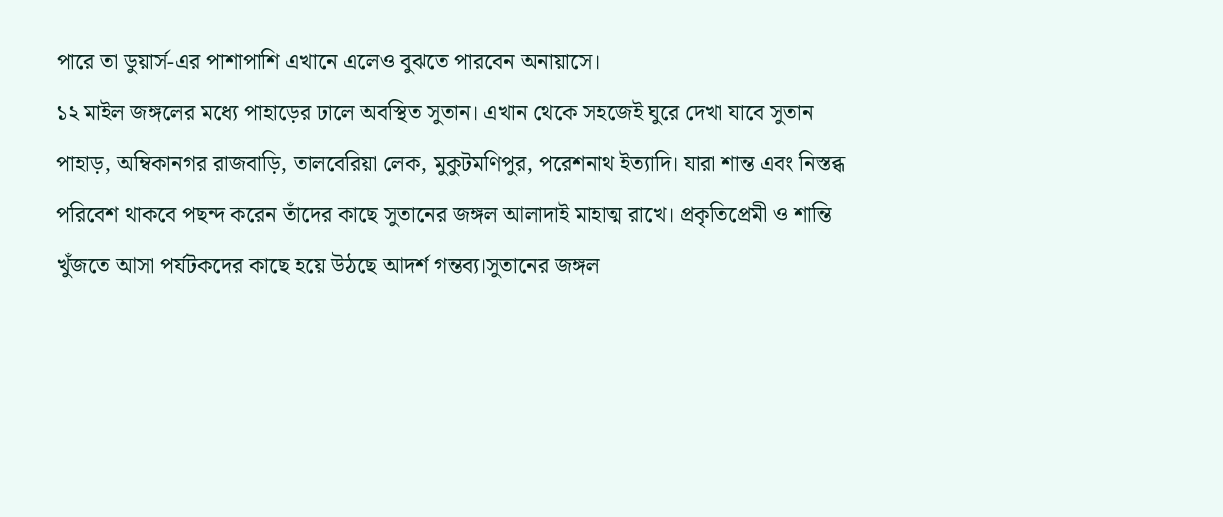পারে তা ডুয়ার্স-এর পাশাপাশি এখানে এলেও বুঝতে পারবেন অনায়াসে।
১২ মাইল জঙ্গলের মধ্যে পাহাড়ের ঢালে অবস্থিত সুতান। এখান থেকে সহজেই ঘুরে দেখা যাবে সুতান পাহাড়, অম্বিকানগর রাজবাড়ি, তালবেরিয়া লেক, মুকুটমণিপুর, পরেশনাথ ইত্যাদি। যারা শান্ত এবং নিস্তব্ধ পরিবেশ থাকবে পছন্দ করেন তাঁদের কাছে সুতানের জঙ্গল আলাদাই মাহাত্ম রাখে। প্রকৃতিপ্রেমী ও শান্তি খুঁজতে আসা পর্যটকদের কাছে হয়ে উঠছে আদর্শ গন্তব্য।সুতানের জঙ্গল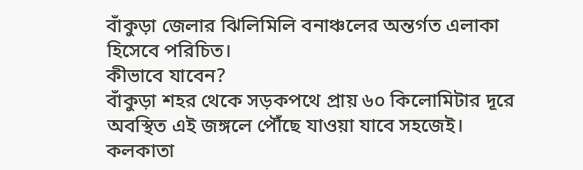বাঁকুড়া জেলার ঝিলিমিলি বনাঞ্চলের অন্তর্গত এলাকা হিসেবে পরিচিত।
কীভাবে যাবেন?
বাঁকুড়া শহর থেকে সড়কপথে প্রায় ৬০ কিলোমিটার দূরে অবস্থিত এই জঙ্গলে পৌঁছে যাওয়া যাবে সহজেই। কলকাতা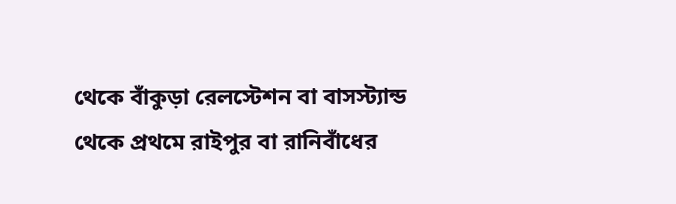থেকে বাঁকুড়া রেলস্টেশন বা বাসস্ট্যান্ড থেকে প্রথমে রাইপুর বা রানিবাঁধের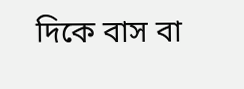দিকে বাস বা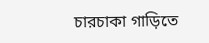চারচাকা গাড়িতে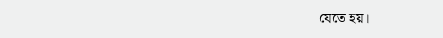যেতে হয়।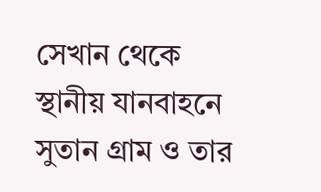সেখান থেকে স্থানীয় যানবাহনে সুতান গ্রাম ও তার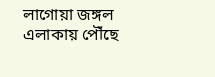লাগোয়া জঙ্গল এলাকায় পৌঁছে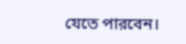যেতে পারবেন।